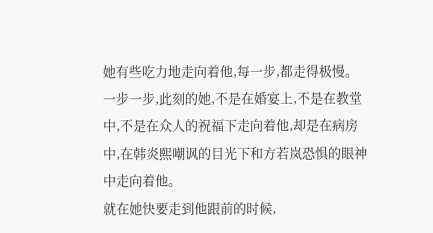她有些吃力地走向着他,每一步,都走得极慢。
一步一步,此刻的她,不是在婚宴上,不是在教堂中,不是在众人的祝福下走向着他,却是在病房中,在韩炎熙嘲讽的目光下和方若岚恐惧的眼神中走向着他。
就在她快要走到他跟前的时候,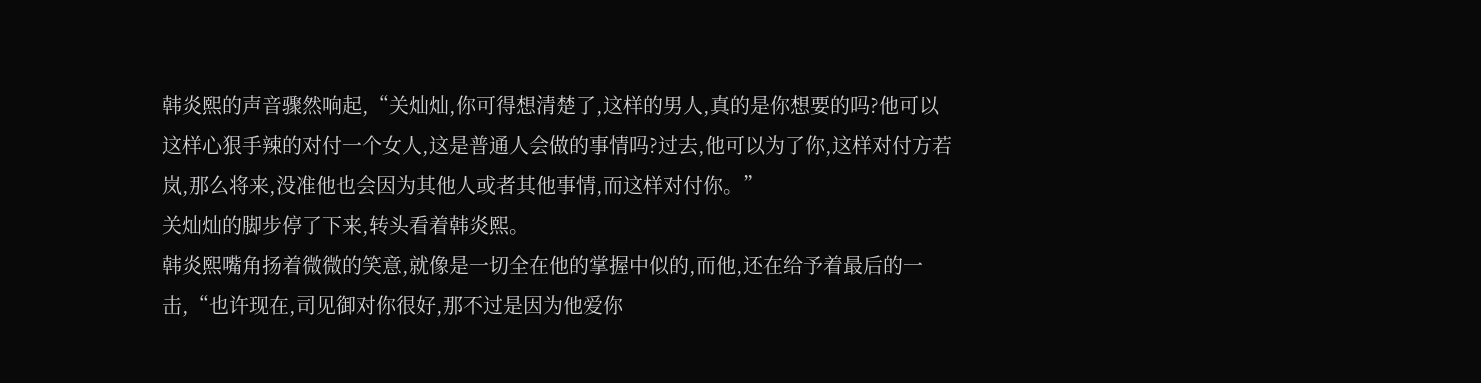韩炎熙的声音骤然响起,“关灿灿,你可得想清楚了,这样的男人,真的是你想要的吗?他可以这样心狠手辣的对付一个女人,这是普通人会做的事情吗?过去,他可以为了你,这样对付方若岚,那么将来,没准他也会因为其他人或者其他事情,而这样对付你。”
关灿灿的脚步停了下来,转头看着韩炎熙。
韩炎熙嘴角扬着微微的笑意,就像是一切全在他的掌握中似的,而他,还在给予着最后的一击,“也许现在,司见御对你很好,那不过是因为他爱你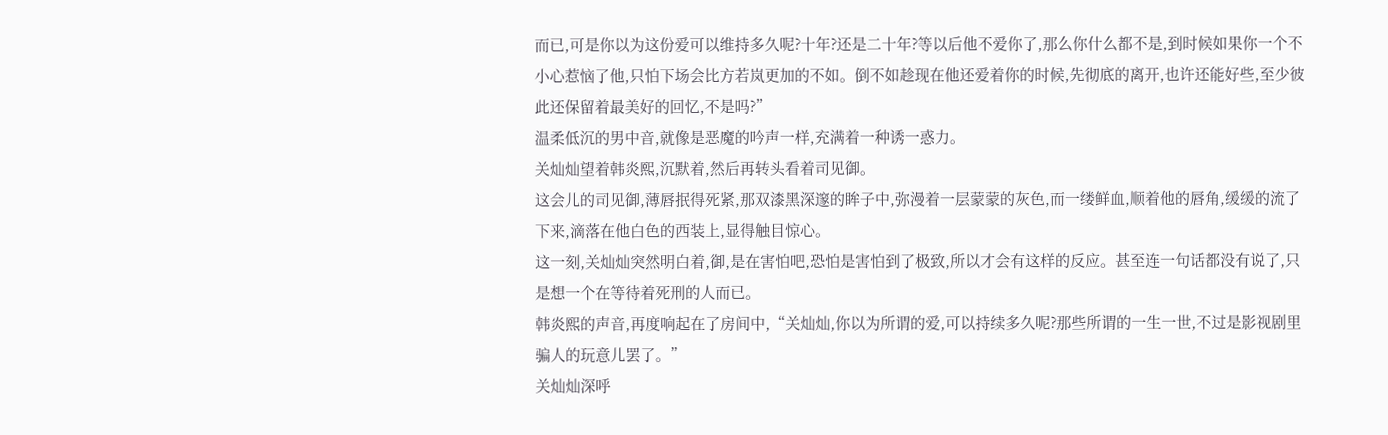而已,可是你以为这份爱可以维持多久呢?十年?还是二十年?等以后他不爱你了,那么你什么都不是,到时候如果你一个不小心惹恼了他,只怕下场会比方若岚更加的不如。倒不如趁现在他还爱着你的时候,先彻底的离开,也许还能好些,至少彼此还保留着最美好的回忆,不是吗?”
温柔低沉的男中音,就像是恶魔的吟声一样,充满着一种诱一惑力。
关灿灿望着韩炎熙,沉默着,然后再转头看着司见御。
这会儿的司见御,薄唇抿得死紧,那双漆黑深邃的眸子中,弥漫着一层蒙蒙的灰色,而一缕鲜血,顺着他的唇角,缓缓的流了下来,滴落在他白色的西装上,显得触目惊心。
这一刻,关灿灿突然明白着,御,是在害怕吧,恐怕是害怕到了极致,所以才会有这样的反应。甚至连一句话都没有说了,只是想一个在等待着死刑的人而已。
韩炎熙的声音,再度响起在了房间中,“关灿灿,你以为所谓的爱,可以持续多久呢?那些所谓的一生一世,不过是影视剧里骗人的玩意儿罢了。”
关灿灿深呼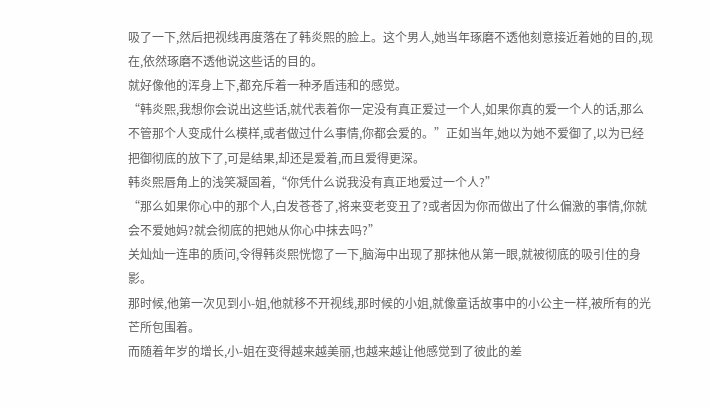吸了一下,然后把视线再度落在了韩炎熙的脸上。这个男人,她当年琢磨不透他刻意接近着她的目的,现在,依然琢磨不透他说这些话的目的。
就好像他的浑身上下,都充斥着一种矛盾违和的感觉。
“韩炎熙,我想你会说出这些话,就代表着你一定没有真正爱过一个人,如果你真的爱一个人的话,那么不管那个人变成什么模样,或者做过什么事情,你都会爱的。”正如当年,她以为她不爱御了,以为已经把御彻底的放下了,可是结果,却还是爱着,而且爱得更深。
韩炎熙唇角上的浅笑凝固着,“你凭什么说我没有真正地爱过一个人?”
“那么如果你心中的那个人,白发苍苍了,将来变老变丑了?或者因为你而做出了什么偏激的事情,你就会不爱她妈?就会彻底的把她从你心中抹去吗?”
关灿灿一连串的质问,令得韩炎熙恍惚了一下,脑海中出现了那抹他从第一眼,就被彻底的吸引住的身影。
那时候,他第一次见到小-姐,他就移不开视线,那时候的小姐,就像童话故事中的小公主一样,被所有的光芒所包围着。
而随着年岁的增长,小-姐在变得越来越美丽,也越来越让他感觉到了彼此的差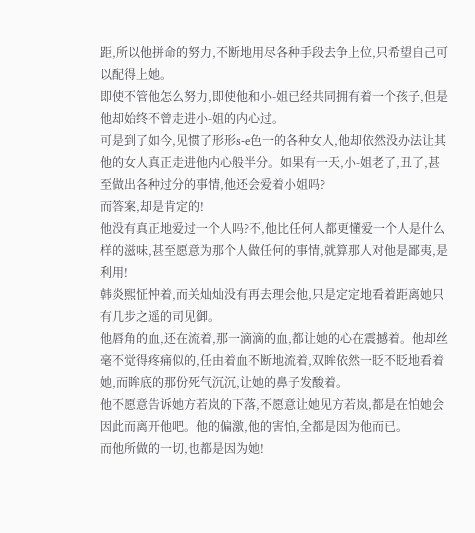距,所以他拼命的努力,不断地用尽各种手段去争上位,只希望自己可以配得上她。
即使不管他怎么努力,即使他和小-姐已经共同拥有着一个孩子,但是他却始终不曾走进小-姐的内心过。
可是到了如今,见惯了形形s-e色一的各种女人,他却依然没办法让其他的女人真正走进他内心般半分。如果有一天,小-姐老了,丑了,甚至做出各种过分的事情,他还会爱着小姐吗?
而答案,却是肯定的!
他没有真正地爱过一个人吗?不,他比任何人都更懂爱一个人是什么样的滋味,甚至愿意为那个人做任何的事情,就算那人对他是鄙夷,是利用!
韩炎熙怔忡着,而关灿灿没有再去理会他,只是定定地看着距离她只有几步之遥的司见御。
他唇角的血,还在流着,那一滴滴的血,都让她的心在震撼着。他却丝毫不觉得疼痛似的,任由着血不断地流着,双眸依然一眨不眨地看着她,而眸底的那份死气沉沉,让她的鼻子发酸着。
他不愿意告诉她方若岚的下落,不愿意让她见方若岚,都是在怕她会因此而离开他吧。他的偏激,他的害怕,全都是因为他而已。
而他所做的一切,也都是因为她!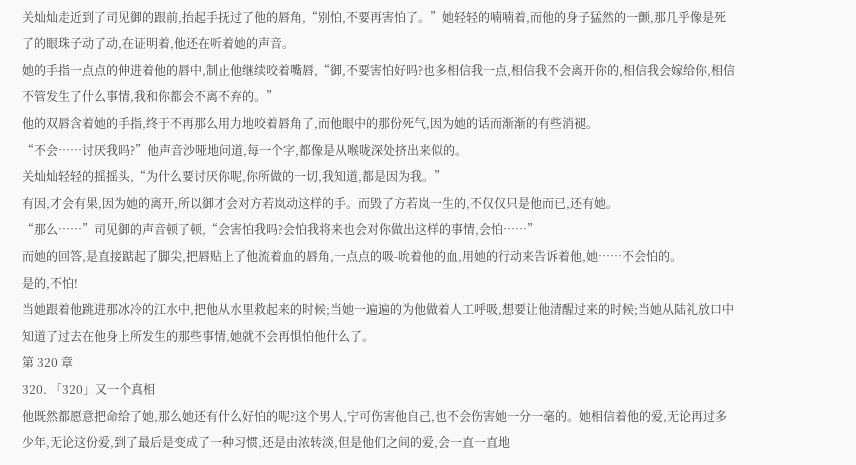关灿灿走近到了司见御的跟前,抬起手抚过了他的唇角,“别怕,不要再害怕了。”她轻轻的喃喃着,而他的身子猛然的一颤,那几乎像是死了的眼珠子动了动,在证明着,他还在听着她的声音。
她的手指一点点的伸进着他的唇中,制止他继续咬着嘴唇,“御,不要害怕好吗?也多相信我一点,相信我不会离开你的,相信我会嫁给你,相信不管发生了什么事情,我和你都会不离不弃的。”
他的双唇含着她的手指,终于不再那么用力地咬着唇角了,而他眼中的那份死气,因为她的话而渐渐的有些消褪。
“不会……讨厌我吗?”他声音沙哑地问道,每一个字,都像是从喉咙深处挤出来似的。
关灿灿轻轻的摇摇头,“为什么要讨厌你呢,你所做的一切,我知道,都是因为我。”
有因,才会有果,因为她的离开,所以御才会对方若岚动这样的手。而毁了方若岚一生的,不仅仅只是他而已,还有她。
“那么……”司见御的声音顿了顿,“会害怕我吗?会怕我将来也会对你做出这样的事情,会怕……”
而她的回答,是直接踮起了脚尖,把唇贴上了他流着血的唇角,一点点的吸-吮着他的血,用她的行动来告诉着他,她……不会怕的。
是的,不怕!
当她跟着他跳进那冰冷的江水中,把他从水里救起来的时候;当她一遍遍的为他做着人工呼吸,想要让他清醒过来的时候;当她从陆礼放口中知道了过去在他身上所发生的那些事情,她就不会再惧怕他什么了。
第 320 章
320. 「320」又一个真相
他既然都愿意把命给了她,那么她还有什么好怕的呢?这个男人,宁可伤害他自己,也不会伤害她一分一毫的。她相信着他的爱,无论再过多少年,无论这份爱,到了最后是变成了一种习惯,还是由浓转淡,但是他们之间的爱,会一直一直地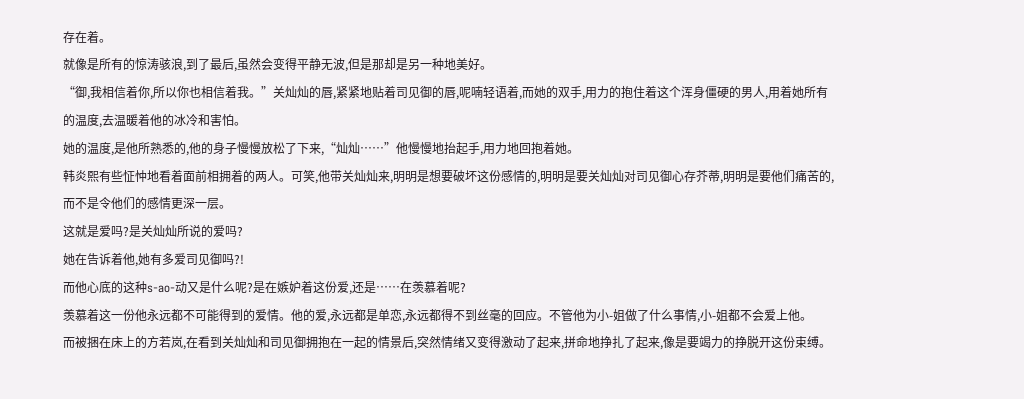存在着。
就像是所有的惊涛骇浪,到了最后,虽然会变得平静无波,但是那却是另一种地美好。
“御,我相信着你,所以你也相信着我。”关灿灿的唇,紧紧地贴着司见御的唇,呢喃轻语着,而她的双手,用力的抱住着这个浑身僵硬的男人,用着她所有的温度,去温暖着他的冰冷和害怕。
她的温度,是他所熟悉的,他的身子慢慢放松了下来,“灿灿……”他慢慢地抬起手,用力地回抱着她。
韩炎熙有些怔忡地看着面前相拥着的两人。可笑,他带关灿灿来,明明是想要破坏这份感情的,明明是要关灿灿对司见御心存芥蒂,明明是要他们痛苦的,而不是令他们的感情更深一层。
这就是爱吗?是关灿灿所说的爱吗?
她在告诉着他,她有多爱司见御吗?!
而他心底的这种s-ao-动又是什么呢?是在嫉妒着这份爱,还是……在羡慕着呢?
羡慕着这一份他永远都不可能得到的爱情。他的爱,永远都是单恋,永远都得不到丝毫的回应。不管他为小-姐做了什么事情,小-姐都不会爱上他。
而被捆在床上的方若岚,在看到关灿灿和司见御拥抱在一起的情景后,突然情绪又变得激动了起来,拼命地挣扎了起来,像是要竭力的挣脱开这份束缚。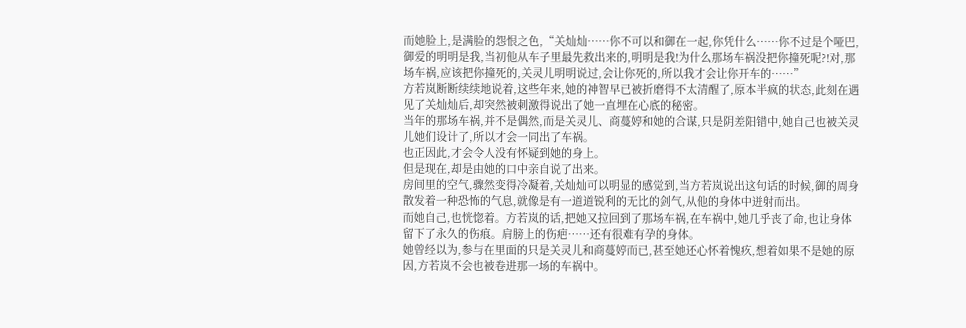而她脸上,是满脸的怨恨之色,“关灿灿……你不可以和御在一起,你凭什么……你不过是个哑巴,御爱的明明是我,当初他从车子里最先救出来的,明明是我!为什么那场车祸没把你撞死呢?!对,那场车祸,应该把你撞死的,关灵儿明明说过,会让你死的,所以我才会让你开车的……”
方若岚断断续续地说着,这些年来,她的神智早已被折磨得不太清醒了,原本半疯的状态,此刻在遇见了关灿灿后,却突然被刺激得说出了她一直埋在心底的秘密。
当年的那场车祸,并不是偶然,而是关灵儿、商蔓婷和她的合谋,只是阴差阳错中,她自己也被关灵儿她们设计了,所以才会一同出了车祸。
也正因此,才会令人没有怀疑到她的身上。
但是现在,却是由她的口中亲自说了出来。
房间里的空气,骤然变得冷凝着,关灿灿可以明显的感觉到,当方若岚说出这句话的时候,御的周身散发着一种恐怖的气息,就像是有一道道锐利的无比的剑气,从他的身体中迸射而出。
而她自己,也恍惚着。方若岚的话,把她又拉回到了那场车祸,在车祸中,她几乎丧了命,也让身体留下了永久的伤痕。肩膀上的伤疤……还有很难有孕的身体。
她曾经以为,参与在里面的只是关灵儿和商蔓婷而已,甚至她还心怀着愧疚,想着如果不是她的原因,方若岚不会也被卷进那一场的车祸中。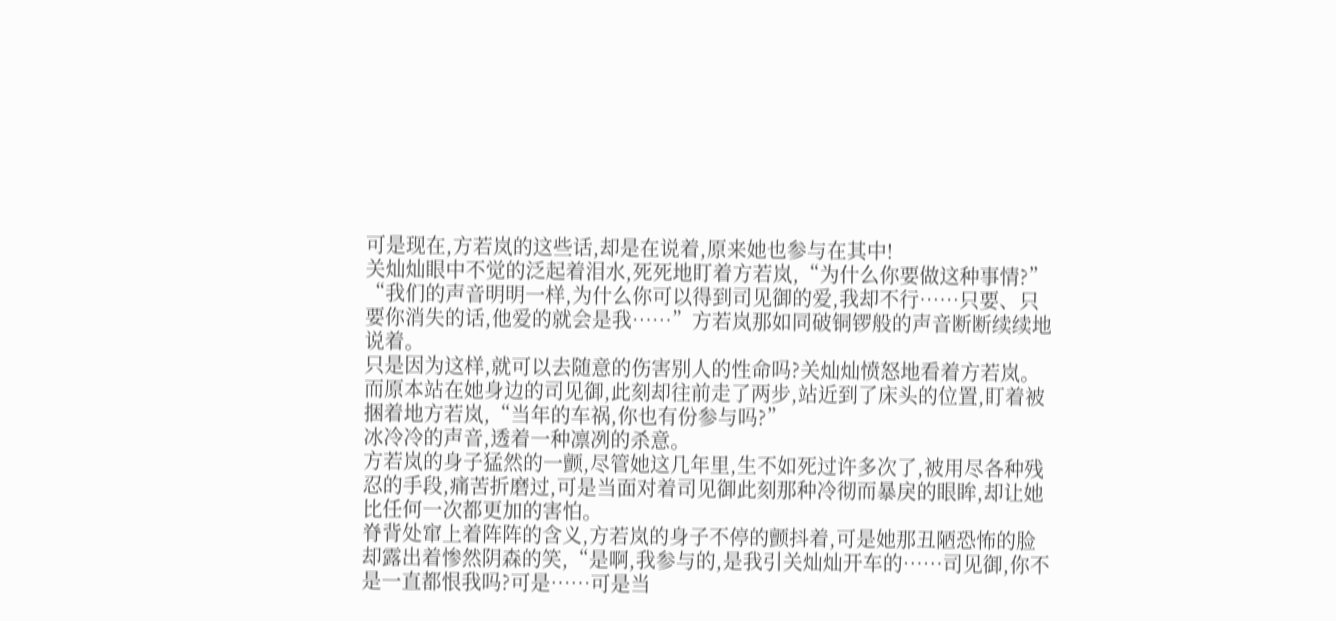可是现在,方若岚的这些话,却是在说着,原来她也参与在其中!
关灿灿眼中不觉的泛起着泪水,死死地盯着方若岚,“为什么你要做这种事情?”
“我们的声音明明一样,为什么你可以得到司见御的爱,我却不行……只要、只要你消失的话,他爱的就会是我……”方若岚那如同破铜锣般的声音断断续续地说着。
只是因为这样,就可以去随意的伤害别人的性命吗?关灿灿愤怒地看着方若岚。
而原本站在她身边的司见御,此刻却往前走了两步,站近到了床头的位置,盯着被捆着地方若岚,“当年的车祸,你也有份参与吗?”
冰冷冷的声音,透着一种凛冽的杀意。
方若岚的身子猛然的一颤,尽管她这几年里,生不如死过许多次了,被用尽各种残忍的手段,痛苦折磨过,可是当面对着司见御此刻那种冷彻而暴戾的眼眸,却让她比任何一次都更加的害怕。
脊背处窜上着阵阵的含义,方若岚的身子不停的颤抖着,可是她那丑陋恐怖的脸却露出着惨然阴森的笑,“是啊,我参与的,是我引关灿灿开车的……司见御,你不是一直都恨我吗?可是……可是当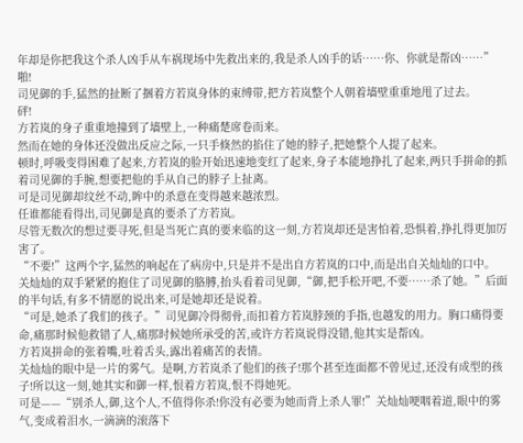年却是你把我这个杀人凶手从车祸现场中先救出来的,我是杀人凶手的话……你、你就是帮凶……”
啪!
司见御的手,猛然的扯断了捆着方若岚身体的束缚带,把方若岚整个人朝着墙壁重重地甩了过去。
砰!
方若岚的身子重重地撞到了墙壁上,一种痛楚席卷而来。
然而在她的身体还没做出反应之际,一只手倏然的掐住了她的脖子,把她整个人提了起来。
顿时,呼吸变得困难了起来,方若岚的脸开始迅速地变红了起来,身子本能地挣扎了起来,两只手拼命的抓着司见御的手腕,想要把他的手从自己的脖子上扯离。
可是司见御却纹丝不动,眸中的杀意在变得越来越浓烈。
任谁都能看得出,司见御是真的要杀了方若岚。
尽管无数次的想过要寻死,但是当死亡真的要来临的这一刻,方若岚却还是害怕着,恐惧着,挣扎得更加厉害了。
“不要!”这两个字,猛然的响起在了病房中,只是并不是出自方若岚的口中,而是出自关灿灿的口中。
关灿灿的双手紧紧的抱住了司见御的胳膊,抬头看着司见御,“御,把手松开吧,不要……杀了她。”后面的半句话,有多不情愿的说出来,可是她却还是说着。
“可是,她杀了我们的孩子。”司见御冷得彻骨,而扣着方若岚脖颈的手指,也越发的用力。胸口痛得要命,痛那时候他救错了人,痛那时候她所承受的苦,或许方若岚说得没错,他其实是帮凶。
方若岚拼命的张着嘴,吐着舌头,露出着痛苦的表情。
关灿灿的眼中是一片的雾气。是啊,方若岚杀了他们的孩子!那个甚至连面都不曾见过,还没有成型的孩子!所以这一刻,她其实和御一样,恨着方若岚,恨不得她死。
可是——“别杀人,御,这个人,不值得你杀!你没有必要为她而背上杀人罪!”关灿灿哽咽着道,眼中的雾气,变成着泪水,一滴滴的滚落下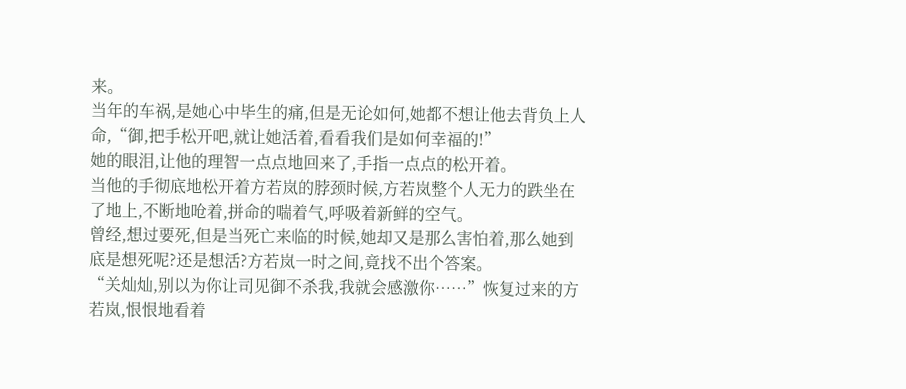来。
当年的车祸,是她心中毕生的痛,但是无论如何,她都不想让他去背负上人命,“御,把手松开吧,就让她活着,看看我们是如何幸福的!”
她的眼泪,让他的理智一点点地回来了,手指一点点的松开着。
当他的手彻底地松开着方若岚的脖颈时候,方若岚整个人无力的跌坐在了地上,不断地呛着,拼命的喘着气,呼吸着新鲜的空气。
曾经,想过要死,但是当死亡来临的时候,她却又是那么害怕着,那么她到底是想死呢?还是想活?方若岚一时之间,竟找不出个答案。
“关灿灿,别以为你让司见御不杀我,我就会感激你……”恢复过来的方若岚,恨恨地看着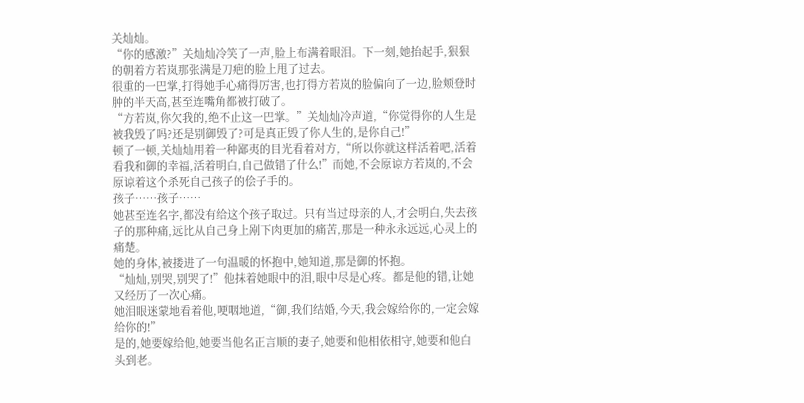关灿灿。
“你的感激?”关灿灿冷笑了一声,脸上布满着眼泪。下一刻,她抬起手,狠狠的朝着方若岚那张满是刀疤的脸上甩了过去。
很重的一巴掌,打得她手心痛得厉害,也打得方若岚的脸偏向了一边,脸颊登时肿的半天高,甚至连嘴角都被打破了。
“方若岚,你欠我的,绝不止这一巴掌。”关灿灿冷声道,“你觉得你的人生是被我毁了吗?还是别御毁了?可是真正毁了你人生的,是你自己!”
顿了一顿,关灿灿用着一种鄙夷的目光看着对方,“所以你就这样活着吧,活着看我和御的幸福,活着明白,自己做错了什么!”而她,不会原谅方若岚的,不会原谅着这个杀死自己孩子的侩子手的。
孩子……孩子……
她甚至连名字,都没有给这个孩子取过。只有当过母亲的人,才会明白,失去孩子的那种痛,远比从自己身上剐下肉更加的痛苦,那是一种永永远远,心灵上的痛楚。
她的身体,被搂进了一句温暖的怀抱中,她知道,那是御的怀抱。
“灿灿,别哭,别哭了!”他抹着她眼中的泪,眼中尽是心疼。都是他的错,让她又经历了一次心痛。
她泪眼迷蒙地看着他,哽咽地道,“御,我们结婚,今天,我会嫁给你的,一定会嫁给你的!”
是的,她要嫁给他,她要当他名正言顺的妻子,她要和他相依相守,她要和他白头到老。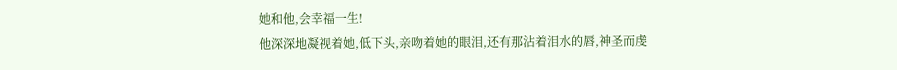她和他,会幸福一生!
他深深地凝视着她,低下头,亲吻着她的眼泪,还有那沾着泪水的唇,神圣而虔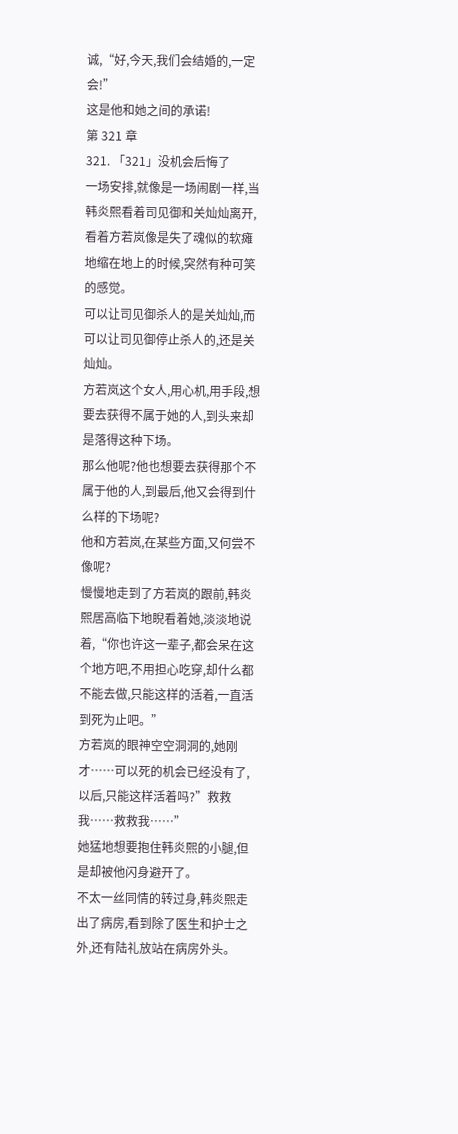诚,“好,今天,我们会结婚的,一定会!”
这是他和她之间的承诺!
第 321 章
321. 「321」没机会后悔了
一场安排,就像是一场闹剧一样,当韩炎熙看着司见御和关灿灿离开,看着方若岚像是失了魂似的软瘫地缩在地上的时候,突然有种可笑的感觉。
可以让司见御杀人的是关灿灿,而可以让司见御停止杀人的,还是关灿灿。
方若岚这个女人,用心机,用手段,想要去获得不属于她的人,到头来却是落得这种下场。
那么他呢?他也想要去获得那个不属于他的人,到最后,他又会得到什么样的下场呢?
他和方若岚,在某些方面,又何尝不像呢?
慢慢地走到了方若岚的跟前,韩炎熙居高临下地睨看着她,淡淡地说着,“你也许这一辈子,都会呆在这个地方吧,不用担心吃穿,却什么都不能去做,只能这样的活着,一直活到死为止吧。”
方若岚的眼神空空洞洞的,她刚才……可以死的机会已经没有了,以后,只能这样活着吗?”救救我……救救我……”
她猛地想要抱住韩炎熙的小腿,但是却被他闪身避开了。
不太一丝同情的转过身,韩炎熙走出了病房,看到除了医生和护士之外,还有陆礼放站在病房外头。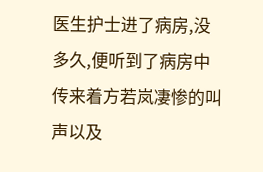医生护士进了病房,没多久,便听到了病房中传来着方若岚凄惨的叫声以及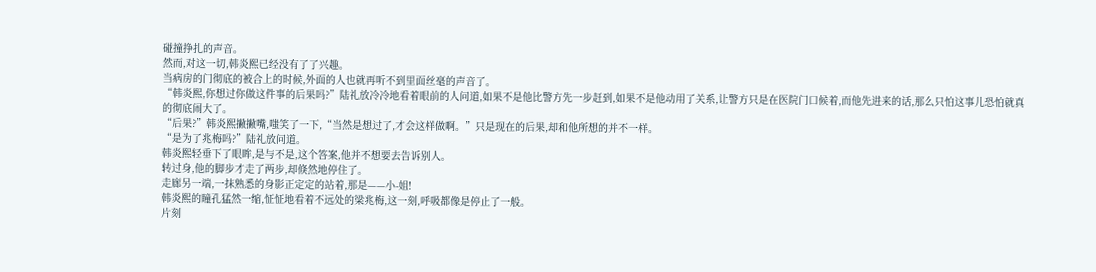碰撞挣扎的声音。
然而,对这一切,韩炎熙已经没有了了兴趣。
当病房的门彻底的被合上的时候,外面的人也就再听不到里面丝毫的声音了。
“韩炎熙,你想过你做这件事的后果吗?”陆礼放冷冷地看着眼前的人问道,如果不是他比警方先一步赶到,如果不是他动用了关系,让警方只是在医院门口候着,而他先进来的话,那么只怕这事儿恐怕就真的彻底闹大了。
“后果?”韩炎熙撇撇嘴,嗤笑了一下,“当然是想过了,才会这样做啊。”只是现在的后果,却和他所想的并不一样。
“是为了兆梅吗?”陆礼放问道。
韩炎熙轻垂下了眼眸,是与不是,这个答案,他并不想要去告诉别人。
转过身,他的脚步才走了两步,却倏然地停住了。
走廊另一端,一抹熟悉的身影正定定的站着,那是——小-姐!
韩炎熙的瞳孔猛然一缩,怔怔地看着不远处的梁兆梅,这一刻,呼吸都像是停止了一般。
片刻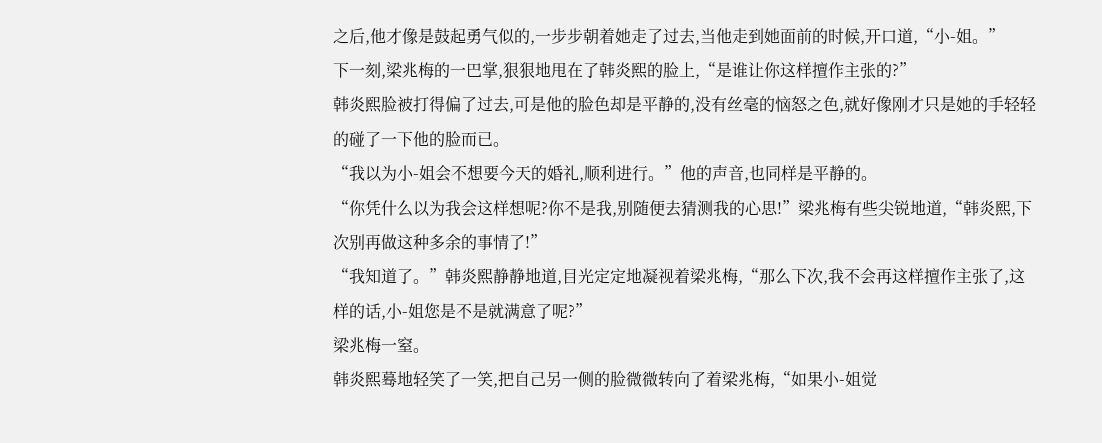之后,他才像是鼓起勇气似的,一步步朝着她走了过去,当他走到她面前的时候,开口道,“小-姐。”
下一刻,梁兆梅的一巴掌,狠狠地甩在了韩炎熙的脸上,“是谁让你这样擅作主张的?”
韩炎熙脸被打得偏了过去,可是他的脸色却是平静的,没有丝毫的恼怒之色,就好像刚才只是她的手轻轻的碰了一下他的脸而已。
“我以为小-姐会不想要今天的婚礼,顺利进行。”他的声音,也同样是平静的。
“你凭什么以为我会这样想呢?你不是我,别随便去猜测我的心思!”梁兆梅有些尖锐地道,“韩炎熙,下次别再做这种多余的事情了!”
“我知道了。”韩炎熙静静地道,目光定定地凝视着梁兆梅,“那么下次,我不会再这样擅作主张了,这样的话,小-姐您是不是就满意了呢?”
梁兆梅一窒。
韩炎熙蓦地轻笑了一笑,把自己另一侧的脸微微转向了着梁兆梅,“如果小-姐觉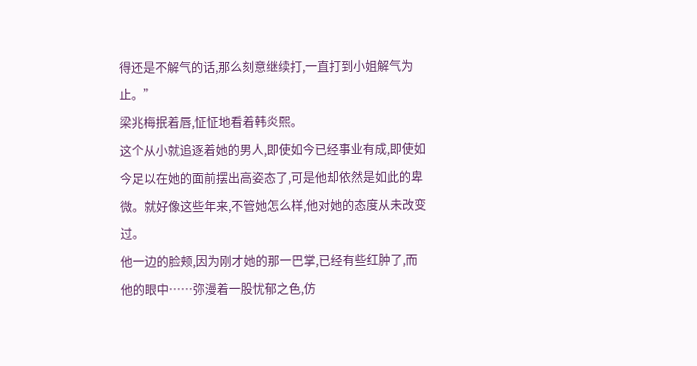得还是不解气的话,那么刻意继续打,一直打到小姐解气为止。”
梁兆梅抿着唇,怔怔地看着韩炎熙。
这个从小就追逐着她的男人,即使如今已经事业有成,即使如今足以在她的面前摆出高姿态了,可是他却依然是如此的卑微。就好像这些年来,不管她怎么样,他对她的态度从未改变过。
他一边的脸颊,因为刚才她的那一巴掌,已经有些红肿了,而他的眼中……弥漫着一股忧郁之色,仿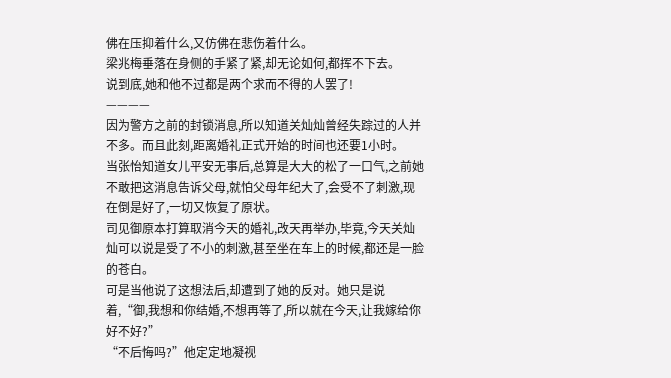佛在压抑着什么,又仿佛在悲伤着什么。
梁兆梅垂落在身侧的手紧了紧,却无论如何,都挥不下去。
说到底,她和他不过都是两个求而不得的人罢了!
————
因为警方之前的封锁消息,所以知道关灿灿曾经失踪过的人并不多。而且此刻,距离婚礼正式开始的时间也还要1小时。
当张怡知道女儿平安无事后,总算是大大的松了一口气,之前她不敢把这消息告诉父母,就怕父母年纪大了,会受不了刺激,现在倒是好了,一切又恢复了原状。
司见御原本打算取消今天的婚礼,改天再举办,毕竟,今天关灿灿可以说是受了不小的刺激,甚至坐在车上的时候,都还是一脸的苍白。
可是当他说了这想法后,却遭到了她的反对。她只是说着,“御,我想和你结婚,不想再等了,所以就在今天,让我嫁给你好不好?”
“不后悔吗?”他定定地凝视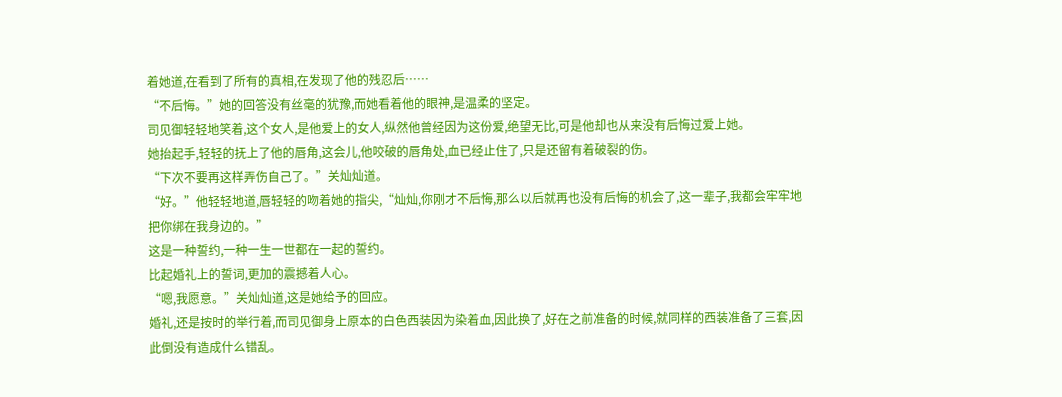着她道,在看到了所有的真相,在发现了他的残忍后……
“不后悔。”她的回答没有丝毫的犹豫,而她看着他的眼神,是温柔的坚定。
司见御轻轻地笑着,这个女人,是他爱上的女人,纵然他曾经因为这份爱,绝望无比,可是他却也从来没有后悔过爱上她。
她抬起手,轻轻的抚上了他的唇角,这会儿,他咬破的唇角处,血已经止住了,只是还留有着破裂的伤。
“下次不要再这样弄伤自己了。”关灿灿道。
“好。”他轻轻地道,唇轻轻的吻着她的指尖,“灿灿,你刚才不后悔,那么以后就再也没有后悔的机会了,这一辈子,我都会牢牢地把你绑在我身边的。”
这是一种誓约,一种一生一世都在一起的誓约。
比起婚礼上的誓词,更加的震撼着人心。
“嗯,我愿意。”关灿灿道,这是她给予的回应。
婚礼,还是按时的举行着,而司见御身上原本的白色西装因为染着血,因此换了,好在之前准备的时候,就同样的西装准备了三套,因此倒没有造成什么错乱。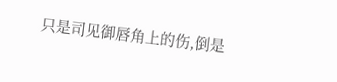只是司见御唇角上的伤,倒是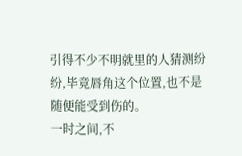引得不少不明就里的人猜测纷纷,毕竟唇角这个位置,也不是随便能受到伤的。
一时之间,不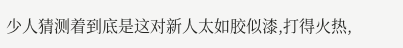少人猜测着到底是这对新人太如胶似漆,打得火热,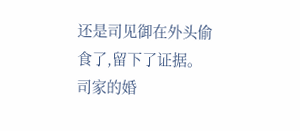还是司见御在外头偷食了,留下了证据。
司家的婚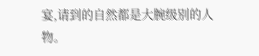宴,请到的自然都是大腕级别的人物。